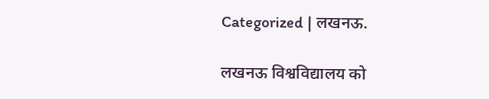Categorized | लखनऊ.

लखनऊ विश्वविद्यालय को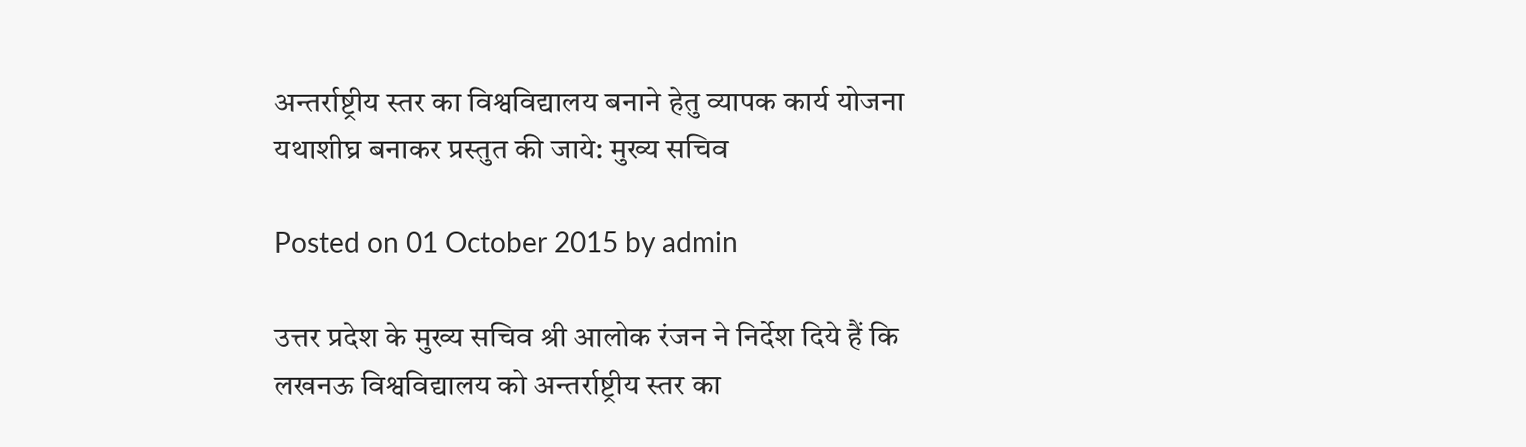अन्तर्राष्ट्रीय स्तर का विश्वविद्यालय बनाने हेतु व्यापक कार्य योजना यथाशीघ्र बनाकर प्रस्तुत की जाये: मुख्य सचिव

Posted on 01 October 2015 by admin

उत्तर प्रदेश के मुख्य सचिव श्री आलोक रंजन ने निर्देश दिये हैं कि लखनऊ विश्वविद्यालय को अन्तर्राष्ट्रीय स्तर का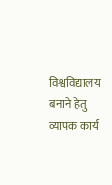विश्वविद्यालय बनाने हेतु व्यापक कार्य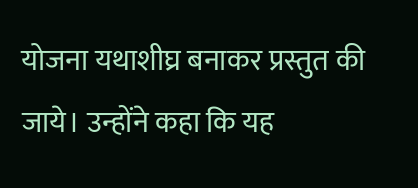योजना यथाशीघ्र बनाकर प्रस्तुत की जाये। उन्होंने कहा कि यह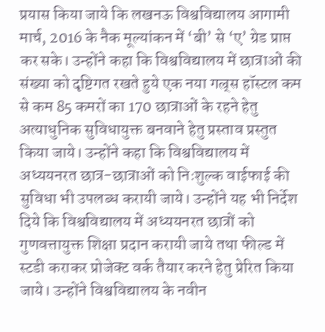प्रयास किया जाये कि लखनऊ विश्वविद्यालय आगामी मार्च, 2016 के नैक मूल्यांकन में ‘बी’ से ‘ए’ ग्रेड प्राप्त कर सके। उन्होंने कहा कि विश्वविद्यालय में छात्राओं की संख्या को दृष्टिगत रखते हुये एक नया गल्र्स हॉस्टल कम से कम 85 कमरों का 170 छात्राओं के रहने हेतु अत्याधुनिक सुविधायुक्त बनवाने हेतु प्रस्ताव प्रस्तुत किया जाये। उन्होंने कहा कि विश्वविद्यालय में अध्ययनरत छात्र-छात्राओं को निःशुल्क वाईफाई की सुविधा भी उपलब्ध करायी जाये। उन्होंने यह भी निर्देश दिये कि विश्वविद्यालय में अध्ययनरत छात्रों को गुणवत्तायुक्त शिक्षा प्रदान करायी जाये तथा फील्ड में स्टडी कराकर प्रोजेक्ट वर्क तैयार करने हेतु प्रेरित किया जाये। उन्होंने विश्वविद्यालय के नवीन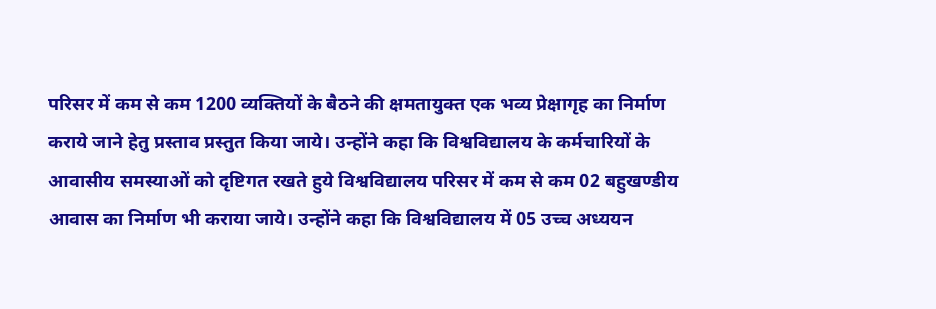परिसर में कम से कम 1200 व्यक्तियों के बैठने की क्षमतायुक्त एक भव्य प्रेक्षागृह का निर्माण कराये जाने हेतु प्रस्ताव प्रस्तुत किया जाये। उन्होंने कहा कि विश्वविद्यालय के कर्मचारियों के आवासीय समस्याओं को दृष्टिगत रखते हुये विश्वविद्यालय परिसर में कम से कम 02 बहुखण्डीय आवास का निर्माण भी कराया जाये। उन्होंने कहा कि विश्वविद्यालय में 05 उच्च अध्ययन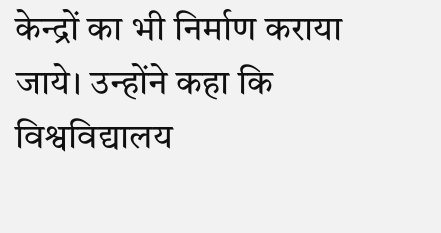केन्द्रों का भी निर्माण कराया जाये। उन्होंने कहा कि विश्वविद्यालय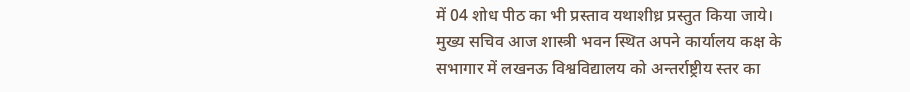में 04 शोध पीठ का भी प्रस्ताव यथाशीध्र प्रस्तुत किया जाये।
मुख्य सचिव आज शास्त्री भवन स्थित अपने कार्यालय कक्ष के सभागार में लखनऊ विश्वविद्यालय को अन्तर्राष्ट्रीय स्तर का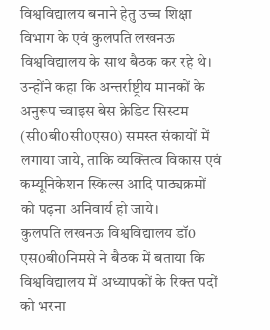विश्वविद्यालय बनाने हेतु उच्च शिक्षा विभाग के एवं कुलपति लखनऊ विश्वविद्यालय के साथ बैठक कर रहे थे। उन्होंने कहा कि अन्तर्राष्ट्रीय मानकों के अनुरूप च्वाइस बेस क्रेडिट सिस्टम (सी0बी0सी0एस0) समस्त संकायों में लगाया जाये, ताकि व्यक्तित्व विकास एवं कम्यूनिकेशन स्किल्स आदि पाठ्यक्रमों को पढ़ना अनिवार्य हो जाये।
कुलपति लखनऊ विश्वविद्यालय डॉ0 एस0बी0निमसे ने बैठक में बताया कि विश्वविद्यालय में अध्यापकों के रिक्त पदों को भरना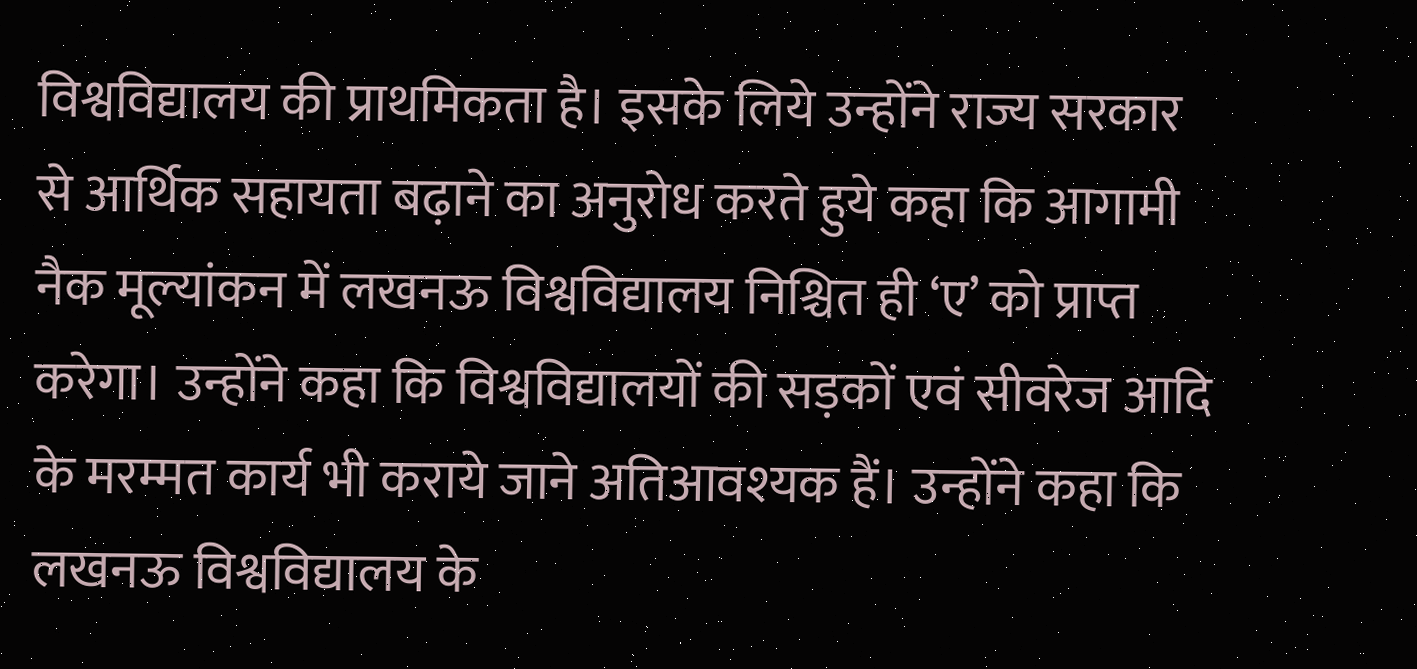विश्वविद्यालय की प्राथमिकता है। इसके लिये उन्होंने राज्य सरकार से आर्थिक सहायता बढ़ाने का अनुरोध करते हुये कहा कि आगामी नैक मूल्यांकन में लखनऊ विश्वविद्यालय निश्चित ही ‘ए’ को प्राप्त करेगा। उन्होंने कहा कि विश्वविद्यालयों की सड़कों एवं सीवरेज आदि के मरम्मत कार्य भी कराये जाने अतिआवश्यक हैं। उन्होंने कहा कि लखनऊ विश्वविद्यालय के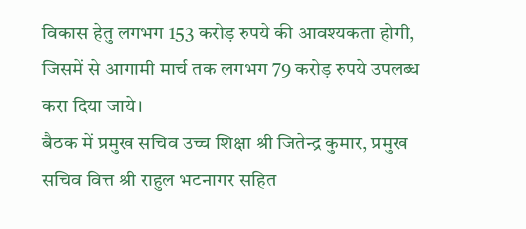विकास हेतु लगभग 153 करोड़ रुपये की आवश्यकता होगी, जिसमें से आगामी मार्च तक लगभग 79 करोड़ रुपये उपलब्ध करा दिया जाये।
बैठक में प्रमुख सचिव उच्च शिक्षा श्री जितेन्द्र कुमार, प्रमुख सचिव वित्त श्री राहुल भटनागर सहित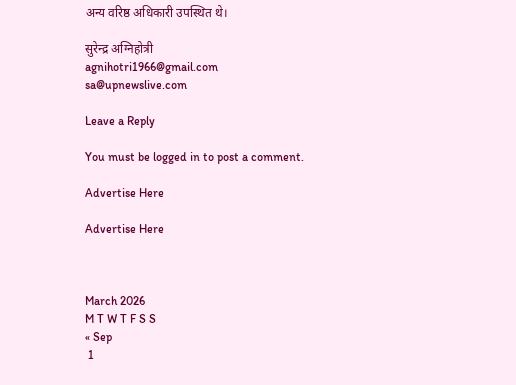अन्य वरिष्ठ अधिकारी उपस्थित थे।

सुरेन्द्र अग्निहोत्री
agnihotri1966@gmail.com
sa@upnewslive.com

Leave a Reply

You must be logged in to post a comment.

Advertise Here

Advertise Here



March 2026
M T W T F S S
« Sep
 1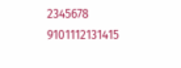2345678
9101112131415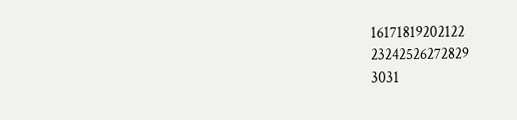16171819202122
23242526272829
3031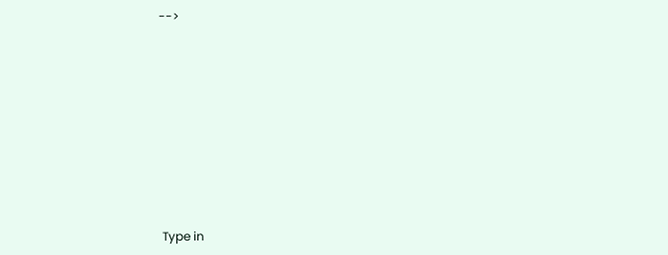-->









 Type in